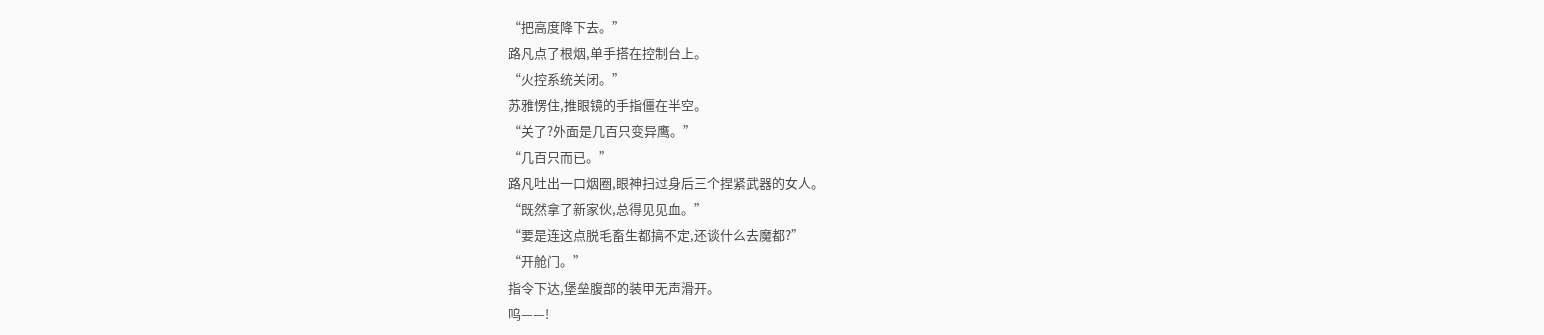“把高度降下去。”
路凡点了根烟,单手搭在控制台上。
“火控系统关闭。”
苏雅愣住,推眼镜的手指僵在半空。
“关了?外面是几百只变异鹰。”
“几百只而已。”
路凡吐出一口烟圈,眼神扫过身后三个捏紧武器的女人。
“既然拿了新家伙,总得见见血。”
“要是连这点脱毛畜生都搞不定,还谈什么去魔都?”
“开舱门。”
指令下达,堡垒腹部的装甲无声滑开。
呜——!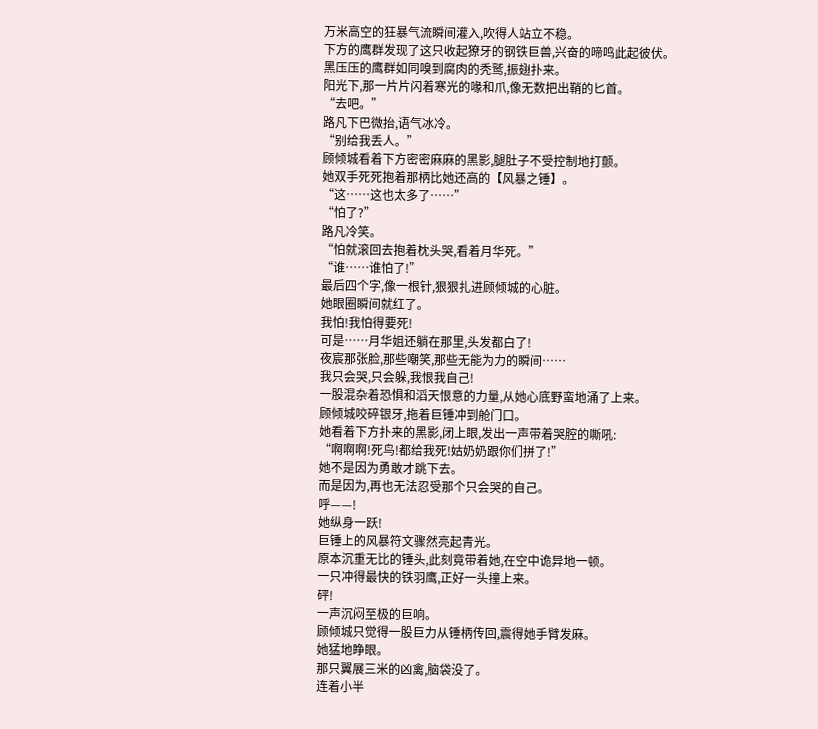万米高空的狂暴气流瞬间灌入,吹得人站立不稳。
下方的鹰群发现了这只收起獠牙的钢铁巨兽,兴奋的啼鸣此起彼伏。
黑压压的鹰群如同嗅到腐肉的秃鹫,振翅扑来。
阳光下,那一片片闪着寒光的喙和爪,像无数把出鞘的匕首。
“去吧。”
路凡下巴微抬,语气冰冷。
“别给我丢人。”
顾倾城看着下方密密麻麻的黑影,腿肚子不受控制地打颤。
她双手死死抱着那柄比她还高的【风暴之锤】。
“这……这也太多了……”
“怕了?”
路凡冷笑。
“怕就滚回去抱着枕头哭,看着月华死。”
“谁……谁怕了!”
最后四个字,像一根针,狠狠扎进顾倾城的心脏。
她眼圈瞬间就红了。
我怕!我怕得要死!
可是……月华姐还躺在那里,头发都白了!
夜宸那张脸,那些嘲笑,那些无能为力的瞬间……
我只会哭,只会躲,我恨我自己!
一股混杂着恐惧和滔天恨意的力量,从她心底野蛮地涌了上来。
顾倾城咬碎银牙,拖着巨锤冲到舱门口。
她看着下方扑来的黑影,闭上眼,发出一声带着哭腔的嘶吼:
“啊啊啊!死鸟!都给我死!姑奶奶跟你们拼了!”
她不是因为勇敢才跳下去。
而是因为,再也无法忍受那个只会哭的自己。
呼——!
她纵身一跃!
巨锤上的风暴符文骤然亮起青光。
原本沉重无比的锤头,此刻竟带着她,在空中诡异地一顿。
一只冲得最快的铁羽鹰,正好一头撞上来。
砰!
一声沉闷至极的巨响。
顾倾城只觉得一股巨力从锤柄传回,震得她手臂发麻。
她猛地睁眼。
那只翼展三米的凶禽,脑袋没了。
连着小半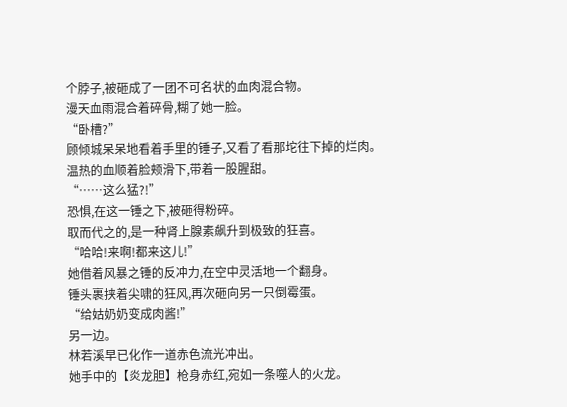个脖子,被砸成了一团不可名状的血肉混合物。
漫天血雨混合着碎骨,糊了她一脸。
“卧槽?”
顾倾城呆呆地看着手里的锤子,又看了看那坨往下掉的烂肉。
温热的血顺着脸颊滑下,带着一股腥甜。
“……这么猛?!”
恐惧,在这一锤之下,被砸得粉碎。
取而代之的,是一种肾上腺素飙升到极致的狂喜。
“哈哈!来啊!都来这儿!”
她借着风暴之锤的反冲力,在空中灵活地一个翻身。
锤头裹挟着尖啸的狂风,再次砸向另一只倒霉蛋。
“给姑奶奶变成肉酱!”
另一边。
林若溪早已化作一道赤色流光冲出。
她手中的【炎龙胆】枪身赤红,宛如一条噬人的火龙。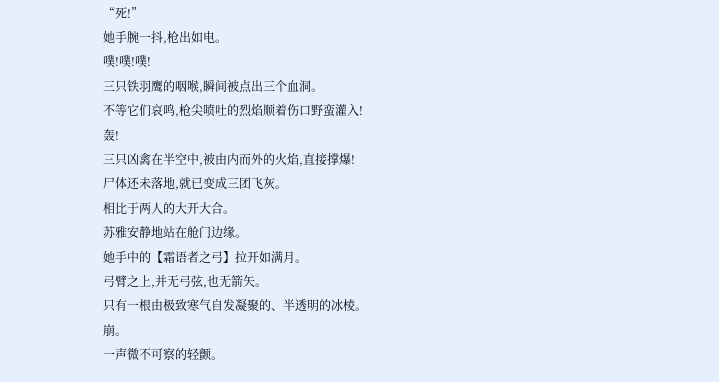“死!”
她手腕一抖,枪出如电。
噗!噗!噗!
三只铁羽鹰的咽喉,瞬间被点出三个血洞。
不等它们哀鸣,枪尖喷吐的烈焰顺着伤口野蛮灌入!
轰!
三只凶禽在半空中,被由内而外的火焰,直接撑爆!
尸体还未落地,就已变成三团飞灰。
相比于两人的大开大合。
苏雅安静地站在舱门边缘。
她手中的【霜语者之弓】拉开如满月。
弓臂之上,并无弓弦,也无箭矢。
只有一根由极致寒气自发凝聚的、半透明的冰棱。
崩。
一声微不可察的轻颤。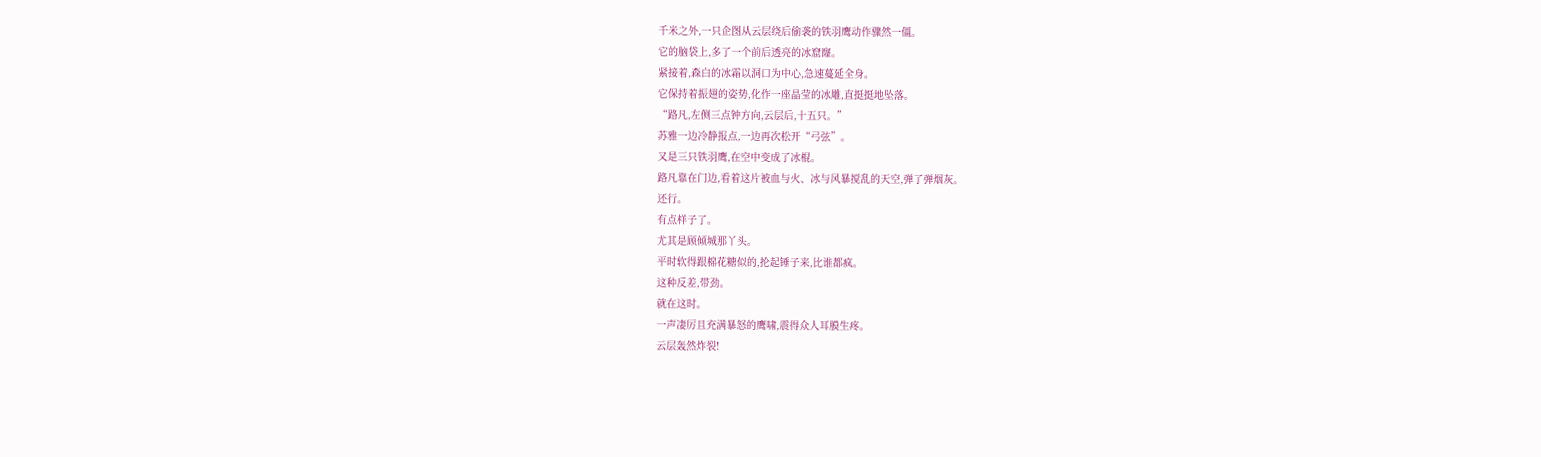千米之外,一只企图从云层绕后偷袭的铁羽鹰动作骤然一僵。
它的脑袋上,多了一个前后透亮的冰窟窿。
紧接着,森白的冰霜以洞口为中心,急速蔓延全身。
它保持着振翅的姿势,化作一座晶莹的冰雕,直挺挺地坠落。
“路凡,左侧三点钟方向,云层后,十五只。”
苏雅一边冷静报点,一边再次松开“弓弦”。
又是三只铁羽鹰,在空中变成了冰棍。
路凡靠在门边,看着这片被血与火、冰与风暴搅乱的天空,弹了弹烟灰。
还行。
有点样子了。
尤其是顾倾城那丫头。
平时软得跟棉花糖似的,抡起锤子来,比谁都疯。
这种反差,带劲。
就在这时。
一声凄厉且充满暴怒的鹰啸,震得众人耳膜生疼。
云层轰然炸裂!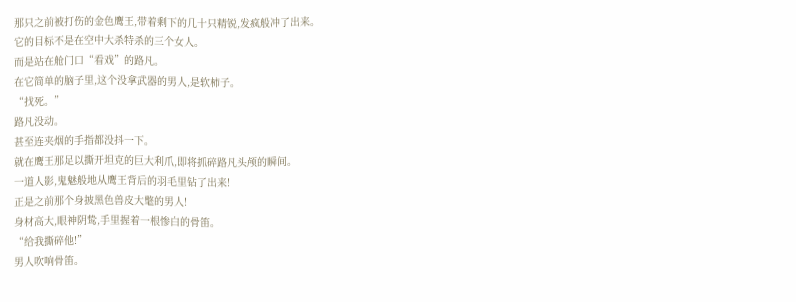那只之前被打伤的金色鹰王,带着剩下的几十只精锐,发疯般冲了出来。
它的目标不是在空中大杀特杀的三个女人。
而是站在舱门口“看戏”的路凡。
在它简单的脑子里,这个没拿武器的男人,是软柿子。
“找死。”
路凡没动。
甚至连夹烟的手指都没抖一下。
就在鹰王那足以撕开坦克的巨大利爪,即将抓碎路凡头颅的瞬间。
一道人影,鬼魅般地从鹰王背后的羽毛里钻了出来!
正是之前那个身披黑色兽皮大氅的男人!
身材高大,眼神阴鸷,手里握着一根惨白的骨笛。
“给我撕碎他!”
男人吹响骨笛。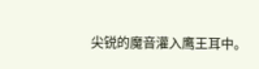尖锐的魔音灌入鹰王耳中。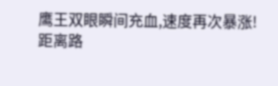鹰王双眼瞬间充血,速度再次暴涨!
距离路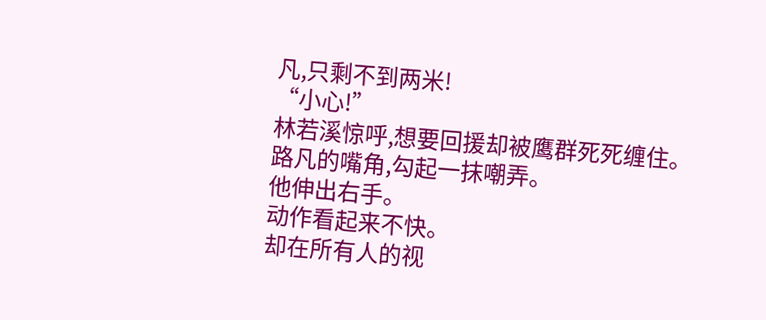凡,只剩不到两米!
“小心!”
林若溪惊呼,想要回援却被鹰群死死缠住。
路凡的嘴角,勾起一抹嘲弄。
他伸出右手。
动作看起来不快。
却在所有人的视